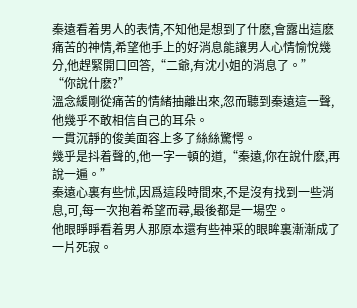秦遠看着男人的表情,不知他是想到了什麽,會露出這麽痛苦的神情,希望他手上的好消息能讓男人心情愉悅幾分,他趕緊開口回答,“二爺,有沈小姐的消息了。”
“你說什麽?”
溫念緩剛從痛苦的情緒抽離出來,忽而聽到秦遠這一聲,他幾乎不敢相信自己的耳朵。
一貫沉靜的俊美面容上多了絲絲驚愕。
幾乎是抖着聲的,他一字一頓的道,“秦遠,你在說什麽,再說一遍。”
秦遠心裏有些怵,因爲這段時間來,不是沒有找到一些消息,可,每一次抱着希望而尋,最後都是一場空。
他眼睜睜看着男人那原本還有些神采的眼眸裏漸漸成了一片死寂。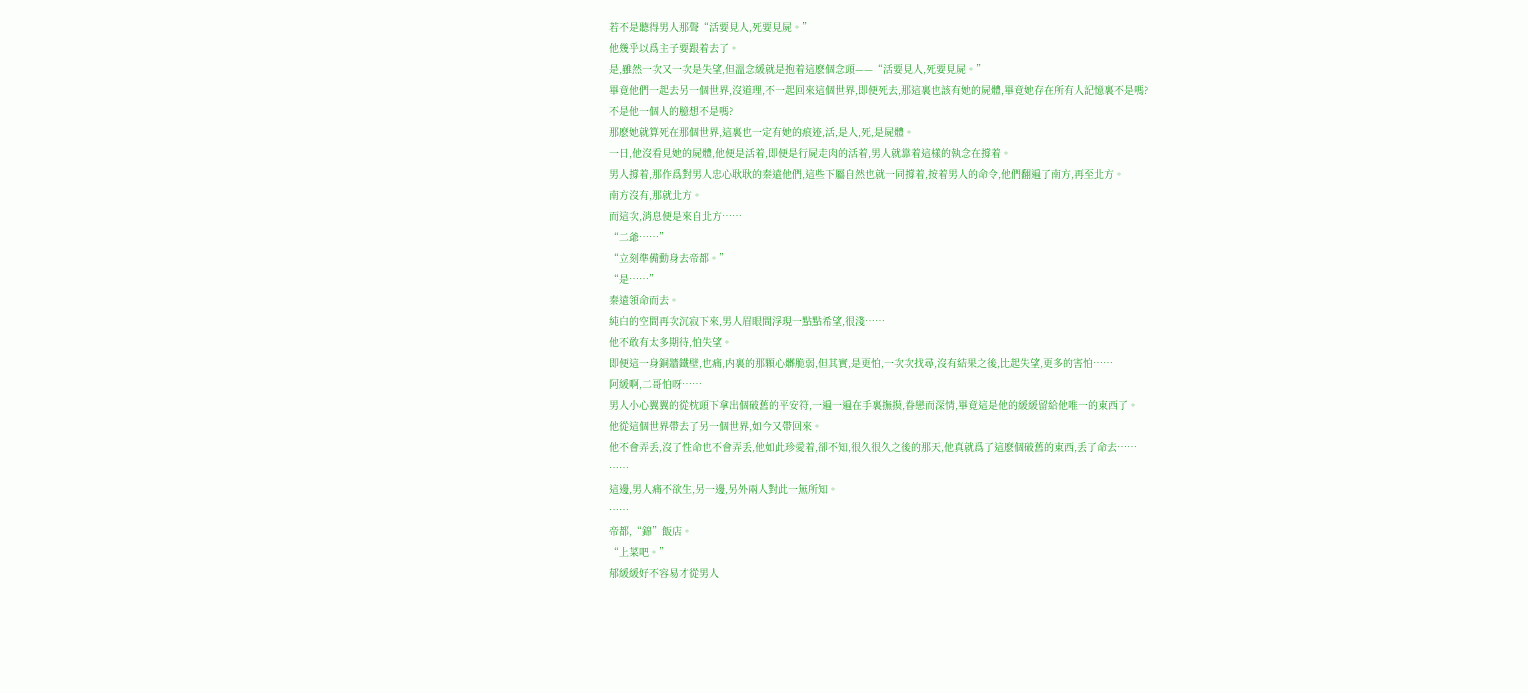若不是聽得男人那聲“活要見人,死要見屍。”
他幾乎以爲主子要跟着去了。
是,雖然一次又一次是失望,但溫念緩就是抱着這麽個念頭——“活要見人,死要見屍。”
畢竟他們一起去另一個世界,沒道理,不一起回來這個世界,即便死去,那這裏也該有她的屍體,畢竟她存在所有人記憶裏不是嗎?
不是他一個人的臆想不是嗎?
那麽她就算死在那個世界,這裏也一定有她的痕迹,活,是人,死,是屍體。
一日,他沒看見她的屍體,他便是活着,即便是行屍走肉的活着,男人就靠着這樣的執念在撐着。
男人撐着,那作爲對男人忠心耿耿的秦遠他們,這些下屬自然也就一同撐着,按着男人的命令,他們翻遍了南方,再至北方。
南方沒有,那就北方。
而這次,消息便是來自北方……
“二爺……”
“立刻準備動身去帝都。”
“是……”
秦遠領命而去。
純白的空間再次沉寂下來,男人眉眼間浮現一點點希望,很淺……
他不敢有太多期待,怕失望。
即便這一身銅牆鐵壁,也痛,内裏的那顆心髒脆弱,但其實,是更怕,一次次找尋,沒有結果之後,比起失望,更多的害怕……
阿緩啊,二哥怕呀……
男人小心翼翼的從枕頭下拿出個破舊的平安符,一遍一遍在手裏撫摸,眷戀而深情,畢竟這是他的緩緩留給他唯一的東西了。
他從這個世界帶去了另一個世界,如今又帶回來。
他不會弄丢,沒了性命也不會弄丢,他如此珍愛着,卻不知,很久很久之後的那天,他真就爲了這麽個破舊的東西,丢了命去……
……
這邊,男人痛不欲生,另一邊,另外兩人對此一無所知。
……
帝都,“錦”飯店。
“上菜吧。”
郁緩緩好不容易才從男人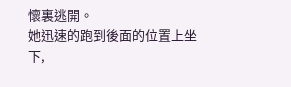懷裏逃開。
她迅速的跑到後面的位置上坐下,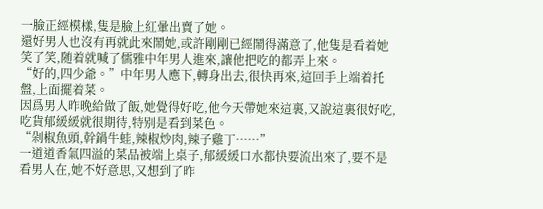一臉正經模樣,隻是臉上紅暈出賣了她。
還好男人也沒有再就此來鬧她,或許剛剛已經鬧得滿意了,他隻是看着她笑了笑,随着就喊了儒雅中年男人進來,讓他把吃的都弄上來。
“好的,四少爺。”中年男人應下,轉身出去,很快再來,這回手上端着托盤,上面擺着菜。
因爲男人昨晚給做了飯,她覺得好吃,他今天帶她來這裏,又說這裏很好吃,吃貨郁緩緩就很期待,特别是看到菜色。
“剁椒魚頭,幹鍋牛蛙,辣椒炒肉,辣子雞丁……”
一道道香氣四溢的菜品被端上桌子,郁緩緩口水都快要流出來了,要不是看男人在,她不好意思,又想到了昨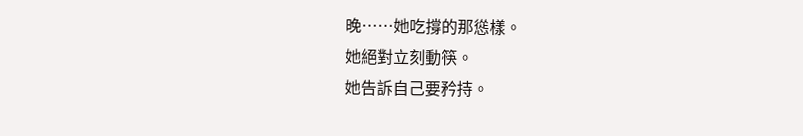晚……她吃撐的那慫樣。
她絕對立刻動筷。
她告訴自己要矜持。